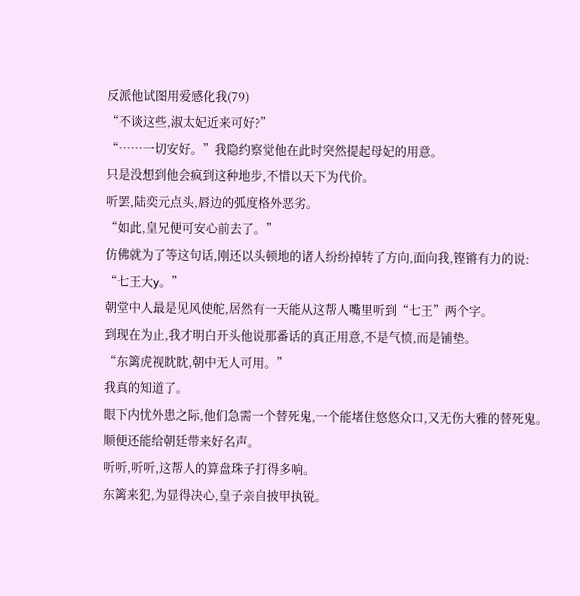反派他试图用爱感化我(79)
“不谈这些,淑太妃近来可好?”
“……一切安好。”我隐约察觉他在此时突然提起母妃的用意。
只是没想到他会疯到这种地步,不惜以天下为代价。
听罢,陆奕元点头,唇边的弧度格外恶劣。
“如此,皇兄便可安心前去了。”
仿佛就为了等这句话,刚还以头顿地的诸人纷纷掉转了方向,面向我,铿锵有力的说:
“七王大y。”
朝堂中人最是见风使舵,居然有一天能从这帮人嘴里听到“七王”两个字。
到现在为止,我才明白开头他说那番话的真正用意,不是气愤,而是铺垫。
“东篱虎视眈眈,朝中无人可用。”
我真的知道了。
眼下内忧外患之际,他们急需一个替死鬼,一个能堵住悠悠众口,又无伤大雅的替死鬼。
顺便还能给朝廷带来好名声。
听听,听听,这帮人的算盘珠子打得多响。
东篱来犯,为显得决心,皇子亲自披甲执锐。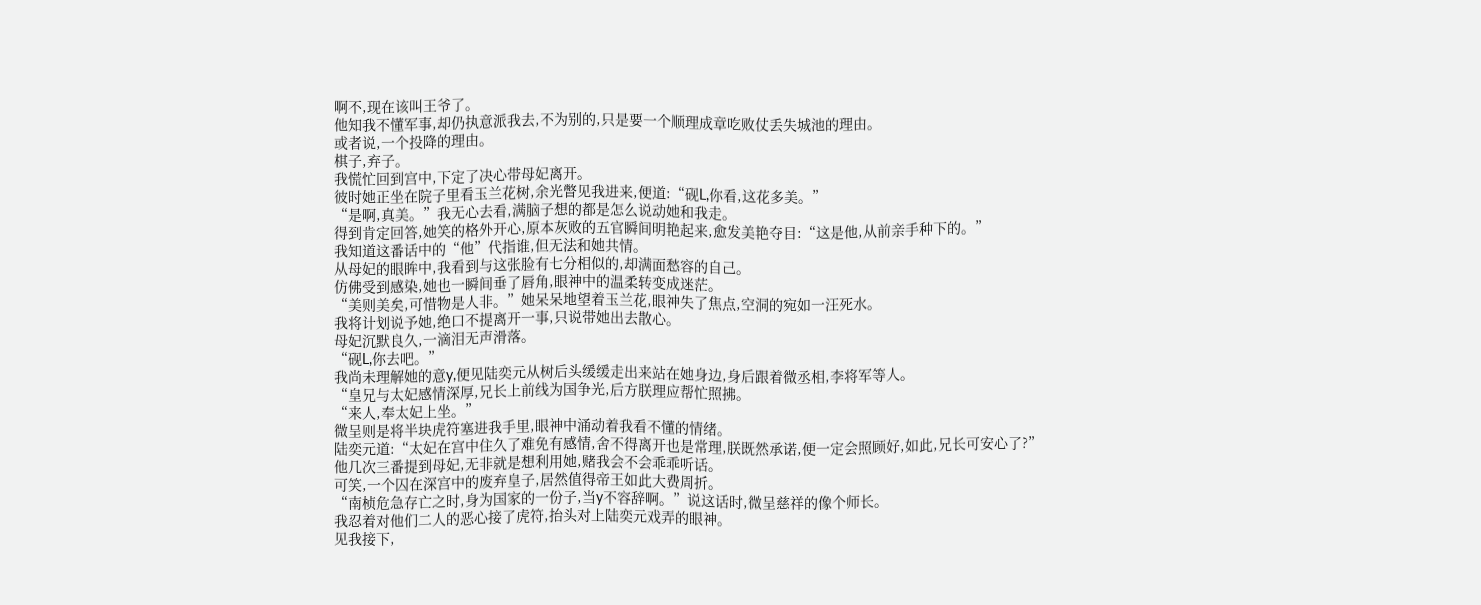啊不,现在该叫王爷了。
他知我不懂军事,却仍执意派我去,不为别的,只是要一个顺理成章吃败仗丢失城池的理由。
或者说,一个投降的理由。
棋子,弃子。
我慌忙回到宫中,下定了决心带母妃离开。
彼时她正坐在院子里看玉兰花树,余光瞥见我进来,便道:“砚L,你看,这花多美。”
“是啊,真美。”我无心去看,满脑子想的都是怎么说动她和我走。
得到肯定回答,她笑的格外开心,原本灰败的五官瞬间明艳起来,愈发美艳夺目:“这是他,从前亲手种下的。”
我知道这番话中的“他”代指谁,但无法和她共情。
从母妃的眼眸中,我看到与这张脸有七分相似的,却满面愁容的自己。
仿佛受到感染,她也一瞬间垂了唇角,眼神中的温柔转变成迷茫。
“美则美矣,可惜物是人非。”她呆呆地望着玉兰花,眼神失了焦点,空洞的宛如一汪死水。
我将计划说予她,绝口不提离开一事,只说带她出去散心。
母妃沉默良久,一滴泪无声滑落。
“砚L,你去吧。”
我尚未理解她的意y,便见陆奕元从树后头缓缓走出来站在她身边,身后跟着微丞相,李将军等人。
“皇兄与太妃感情深厚,兄长上前线为国争光,后方朕理应帮忙照拂。
“来人,奉太妃上坐。”
微呈则是将半块虎符塞进我手里,眼神中涌动着我看不懂的情绪。
陆奕元道:“太妃在宫中住久了难免有感情,舍不得离开也是常理,朕既然承诺,便一定会照顾好,如此,兄长可安心了?”
他几次三番提到母妃,无非就是想利用她,赌我会不会乖乖听话。
可笑,一个囚在深宫中的废弃皇子,居然值得帝王如此大费周折。
“南桢危急存亡之时,身为国家的一份子,当y不容辞啊。”说这话时,微呈慈祥的像个师长。
我忍着对他们二人的恶心接了虎符,抬头对上陆奕元戏弄的眼神。
见我接下,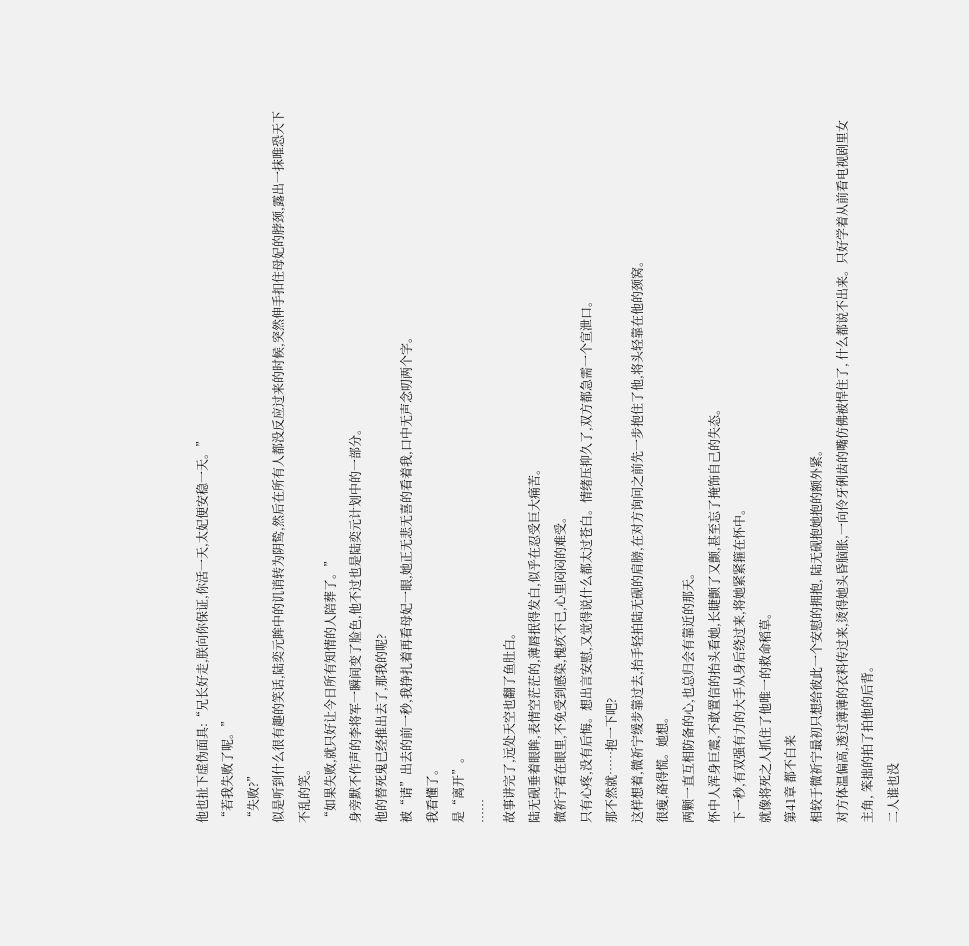他也扯下虚伪面具:“兄长好走,朕向你保证,你活一天,太妃便安稳一天。”
“若我失败了呢。”
“失败?”
似是听到什么很有趣的笑话,陆奕元眸中的讥诮转为阴鸷,然后在所有人都没反应过来的时候,突然伸手扣住母妃的脖颈,露出一抹唯恐天下不乱的笑。
“如果失败,就只好让今日所有知情的人陪葬了。”
身旁默不作声的李将军一瞬间变了脸色,他不过也是陆奕元计划中的一部分。
他的替死鬼已经推出去了,那我的呢?
被“请”出去的前一秒,我挣扎着再看母妃一眼,她正无悲无喜的看着我,口中无声念叨两个字。
我看懂了。
是“离开”。
……
故事讲完了,远处天空也翻了鱼肚白。
陆无砚垂着眼眸,表情空茫茫的,薄唇抿得发白,似乎在忍受巨大痛苦。
微祈宁看在眼里,不免受到感染,愧疚不已,心里闷闷的难受。
只有心疼,没有后悔。想出言安慰,又觉得说什么都太过苍白。情绪压抑久了,双方都急需一个宣泄口。
那不然就……抱一下吧?
这样想着,微祈宁缓步靠过去,抬手轻拍陆无砚的肩膀,在对方询问之前先一步抱住了他,将头轻靠在他的颈窝。
很瘦,硌得慌。她想。
两颗一直互相防备的心,也总归会有靠近的那天。
怀中人浑身巨震,不敢置信的抬头看她,长睫颤了又颤,甚至忘了掩饰自己的失态。
下一秒,有双强有力的大手从身后绕过来,将她紧紧箍在怀中。
就像将死之人抓住了他唯一的救命稻草。
第41章 都不白来
相较于微祈宁最初只想给彼此一个安慰的拥抱, 陆无砚抱她抱的额外紧。
对方体温偏高,透过薄薄的衣料传过来,烫得她头昏脑胀,一向伶牙俐齿的嘴仿佛被悍住了, 什么都说不出来。只好学着从前看电视剧里女主角, 笨拙的拍了拍他的后背。
二人谁也没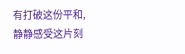有打破这份平和,静静感受这片刻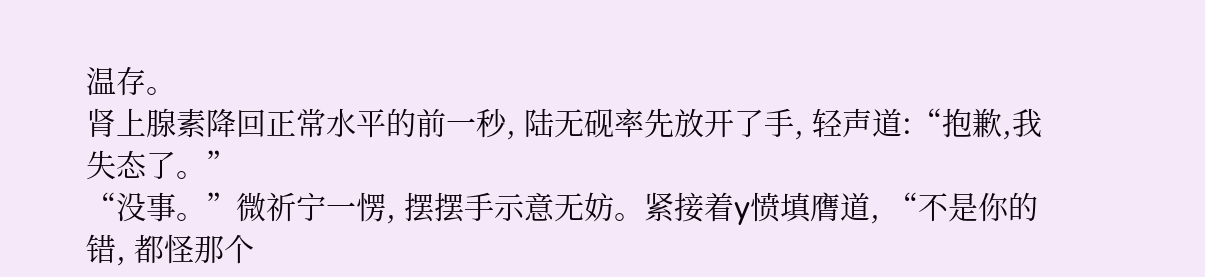温存。
肾上腺素降回正常水平的前一秒, 陆无砚率先放开了手, 轻声道:“抱歉,我失态了。”
“没事。”微祈宁一愣, 摆摆手示意无妨。紧接着y愤填膺道, “不是你的错, 都怪那个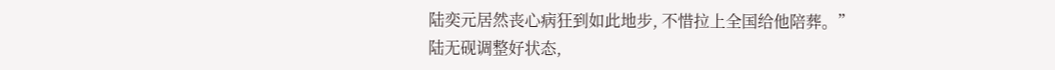陆奕元居然丧心病狂到如此地步, 不惜拉上全国给他陪葬。”
陆无砚调整好状态,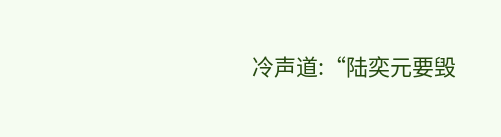冷声道:“陆奕元要毁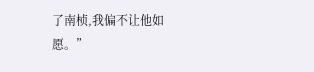了南桢,我偏不让他如愿。”